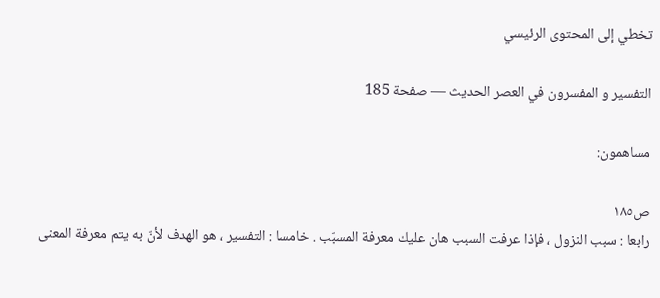تخطي إلى المحتوى الرئيسي

التفسير و المفسرون في العصر الحديث — صفحة 185

مساهمون:

ص١٨٥
رابعا : سبب النزول ، فإذا عرفت السبب هان عليك معرفة المسبّب . خامسا : التفسير ، هو الهدف لأنّ به يتم معرفة المعنى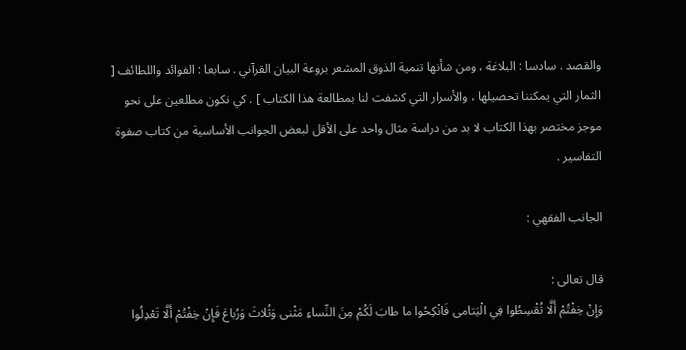والقصد . سادسا : البلاغة ، ومن شأنها تنمية الذوق المشعر بروعة البيان القرآني . سابعا : الفوائد واللطائف [ الثمار التي يمكننا تحصيلها ، والأسرار التي كشفت لنا بمطالعة هذا الكتاب ] . كي نكون مطلعين على نحو موجز مختصر بهذا الكتاب لا بد من دراسة مثال واحد على الأقل لبعض الجوانب الأساسية من كتاب صفوة التفاسير .

الجانب الفقهي :

قال تعالى :
وَإِنْ خِفْتُمْ أَلَّا تُقْسِطُوا فِي الْيَتامى فَانْكِحُوا ما طابَ لَكُمْ مِنَ النِّساءِ مَثْنى وَثُلاثَ وَرُباعَ فَإِنْ خِفْتُمْ أَلَّا تَعْدِلُوا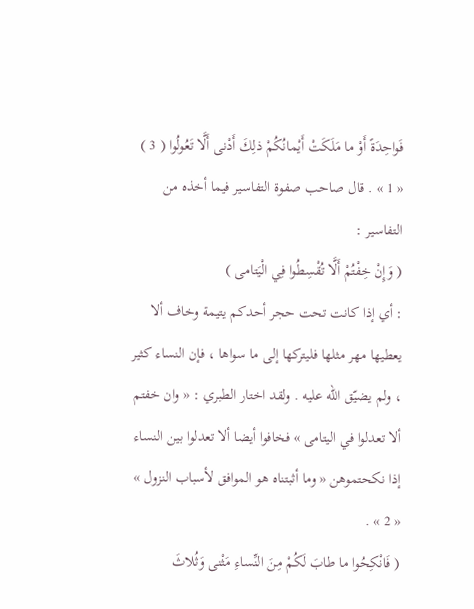فَواحِدَةً أَوْ ما مَلَكَتْ أَيْمانُكُمْ ذلِكَ أَدْنى أَلَّا تَعُولُوا ( 3 )
« 1 » . قال صاحب صفوة التفاسير فيما أخذه من التفاسير :
( وَإِنْ خِفْتُمْ أَلَّا تُقْسِطُوا فِي الْيَتامى )
: أي إذا كانت تحت حجر أحدكم يتيمة وخاف ألا يعطيها مهر مثلها فليتركها إلى ما سواها ، فإن النساء كثير ، ولم يضيّق اللّه عليه . ولقد اختار الطبري : « وان خفتم ألا تعدلوا في اليتامى » فخافوا أيضا ألا تعدلوا بين النساء إذا نكحتموهن « وما أثبتناه هو الموافق لأسباب النزول » « 2 » .
( فَانْكِحُوا ما طابَ لَكُمْ مِنَ النِّساءِ مَثْنى وَثُلاثَ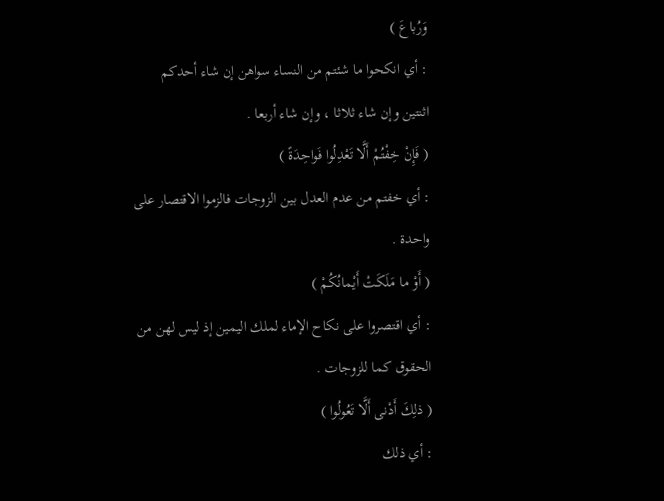وَرُباعَ )
: أي انكحوا ما شئتم من النساء سواهن إن شاء أحدكم اثنتين وإن شاء ثلاثا ، وإن شاء أربعا .
( فَإِنْ خِفْتُمْ أَلَّا تَعْدِلُوا فَواحِدَةً )
: أي خفتم من عدم العدل بين الزوجات فالزموا الاقتصار على واحدة .
( أَوْ ما مَلَكَتْ أَيْمانُكُمْ )
: أي اقتصروا على نكاح الإماء لملك اليمين إذ ليس لهن من الحقوق كما للزوجات .
( ذلِكَ أَدْنى أَلَّا تَعُولُوا )
: أي ذلك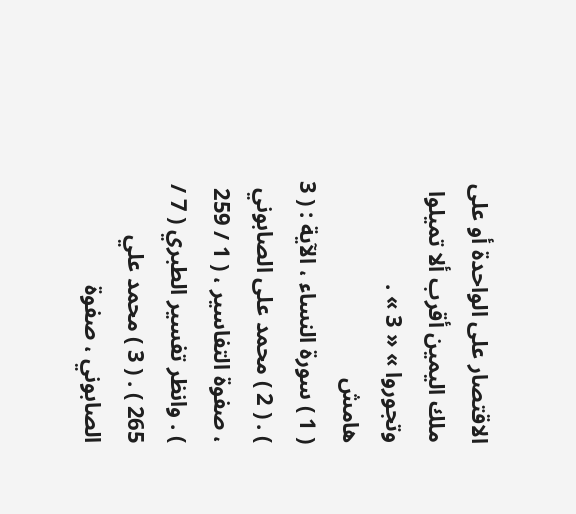الاقتصار على الواحدة أو على ملك اليمين أقرب ألا تميلوا وتجوروا » « 3 » .
هامش
( 1 ) سورة النساء ، الآية : ( 3 ) . ( 2 ) محمد على الصابوني ، صفوة التفاسير ، ( 1 / 259 ) . وانظر تفسير الطبري ( 7 / 265 ) . ( 3 ) محمد علي الصابوني ، صفوة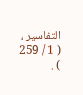التفاسير ، ( 1 / 259 ) .